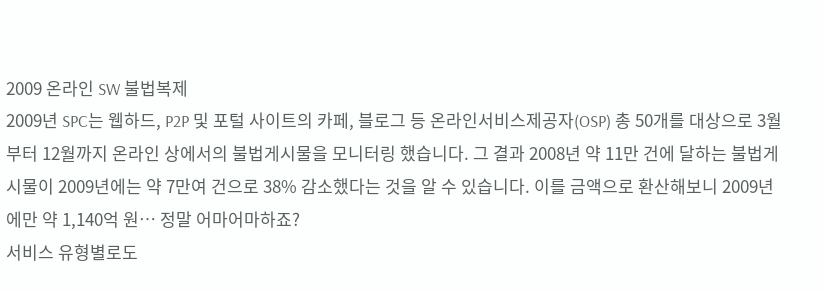2009 온라인 SW 불법복제
2009년 SPC는 웹하드, P2P 및 포털 사이트의 카페, 블로그 등 온라인서비스제공자(OSP) 총 50개를 대상으로 3월부터 12월까지 온라인 상에서의 불법게시물을 모니터링 했습니다. 그 결과 2008년 약 11만 건에 달하는 불법게시물이 2009년에는 약 7만여 건으로 38% 감소했다는 것을 알 수 있습니다. 이를 금액으로 환산해보니 2009년에만 약 1,140억 원… 정말 어마어마하죠?
서비스 유형별로도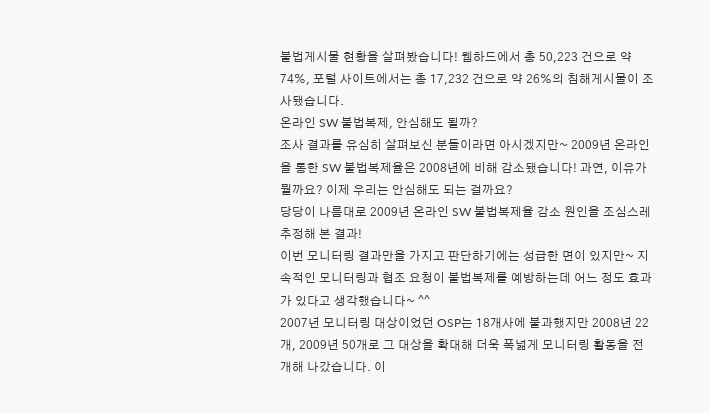불법게시물 현황을 살펴봤습니다! 웹하드에서 총 50,223 건으로 약 74%, 포털 사이트에서는 총 17,232 건으로 약 26%의 침해게시물이 조사됐습니다.
온라인 SW 불법복제, 안심해도 될까?
조사 결과를 유심히 살펴보신 분들이라면 아시겠지만~ 2009년 온라인을 통한 SW 불법복제율은 2008년에 비해 감소됐습니다! 과연, 이유가 뭘까요? 이제 우리는 안심해도 되는 걸까요?
당당이 나름대로 2009년 온라인 SW 불법복제율 감소 원인을 조심스레 추정해 본 결과!
이번 모니터링 결과만을 가지고 판단하기에는 성급한 면이 있지만~ 지속적인 모니터링과 협조 요청이 불법복제를 예방하는데 어느 정도 효과가 있다고 생각했습니다~ ^^
2007년 모니터링 대상이었던 OSP는 18개사에 불과했지만 2008년 22개, 2009년 50개로 그 대상을 확대해 더욱 폭넓게 모니터링 활동을 전개해 나갔습니다. 이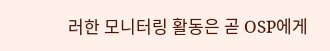러한 모니터링 활동은 곧 OSP에게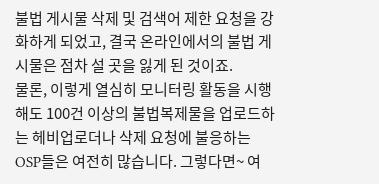불법 게시물 삭제 및 검색어 제한 요청을 강화하게 되었고, 결국 온라인에서의 불법 게시물은 점차 설 곳을 잃게 된 것이죠.
물론, 이렇게 열심히 모니터링 활동을 시행해도 100건 이상의 불법복제물을 업로드하는 헤비업로더나 삭제 요청에 불응하는 OSP들은 여전히 많습니다. 그렇다면~ 여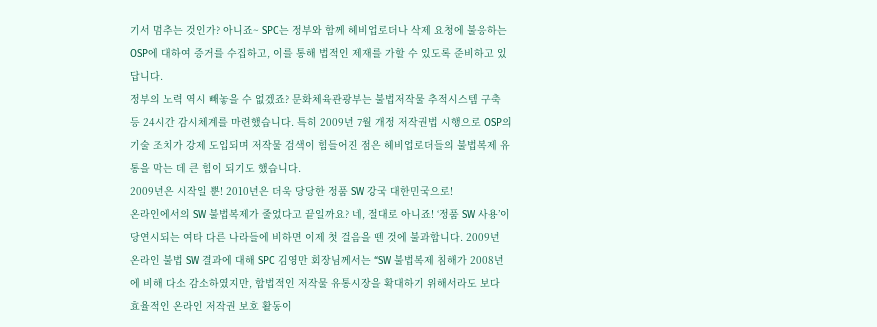기서 멈추는 것인가? 아니죠~ SPC는 정부와 함께 헤비업로더나 삭제 요청에 불응하는 OSP에 대하여 증거를 수집하고, 이를 통해 법적인 제재를 가할 수 있도록 준비하고 있답니다.
정부의 노력 역시 빼놓을 수 없겠죠? 문화체육관광부는 불법저작물 추적시스템 구축 등 24시간 감시체계를 마련했습니다. 특히 2009년 7월 개정 저작권법 시행으로 OSP의 기술 조치가 강제 도입되며 저작물 검색이 힘들어진 점은 헤비업로더들의 불법복제 유통을 막는 데 큰 힘이 되기도 했습니다.
2009년은 시작일 뿐! 2010년은 더욱 당당한 정품 SW 강국 대한민국으로!
온라인에서의 SW 불법복제가 줄었다고 끝일까요? 네, 절대로 아니죠! ‘정품 SW 사용’이 당연시되는 여타 다른 나라들에 비하면 이제 첫 걸음을 뗀 것에 불과합니다. 2009년 온라인 불법 SW 결과에 대해 SPC 김영만 회장님께서는 “SW 불법복제 침해가 2008년에 비해 다소 감소하였지만, 합법적인 저작물 유통시장을 확대하기 위해서라도 보다 효율적인 온라인 저작권 보호 활동이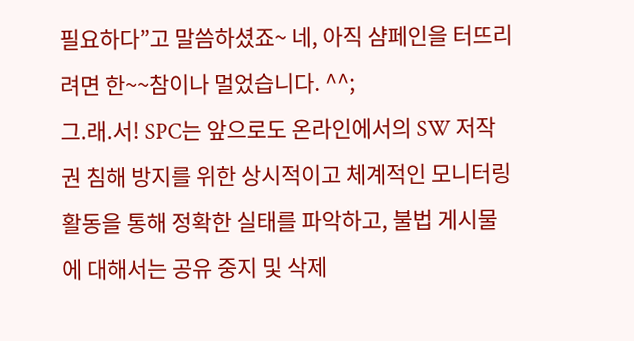필요하다”고 말씀하셨죠~ 네, 아직 샴페인을 터뜨리려면 한~~참이나 멀었습니다. ^^;
그.래.서! SPC는 앞으로도 온라인에서의 SW 저작권 침해 방지를 위한 상시적이고 체계적인 모니터링 활동을 통해 정확한 실태를 파악하고, 불법 게시물에 대해서는 공유 중지 및 삭제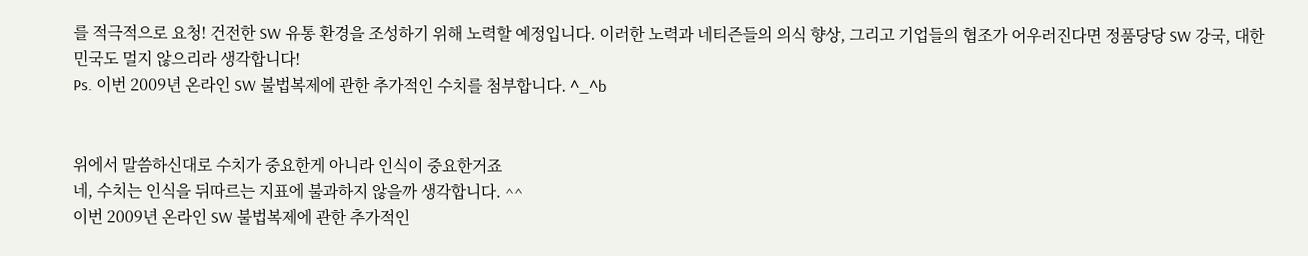를 적극적으로 요청! 건전한 SW 유통 환경을 조성하기 위해 노력할 예정입니다. 이러한 노력과 네티즌들의 의식 향상, 그리고 기업들의 협조가 어우러진다면 정품당당 SW 강국, 대한민국도 멀지 않으리라 생각합니다!
Ps. 이번 2009년 온라인 SW 불법복제에 관한 추가적인 수치를 첨부합니다. ^_^b


위에서 말씀하신대로 수치가 중요한게 아니라 인식이 중요한거죠
네, 수치는 인식을 뒤따르는 지표에 불과하지 않을까 생각합니다. ^^
이번 2009년 온라인 SW 불법복제에 관한 추가적인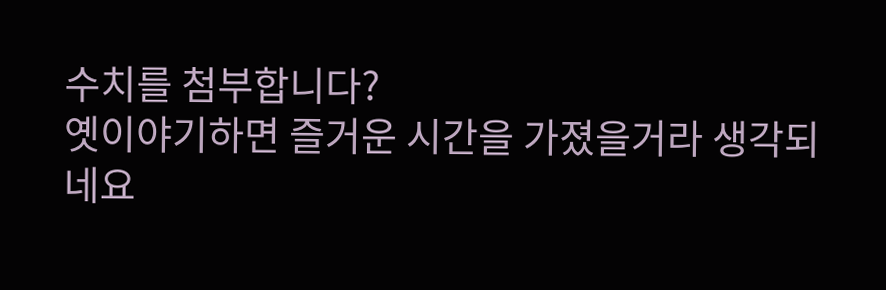수치를 첨부합니다?
옛이야기하면 즐거운 시간을 가졌을거라 생각되네요